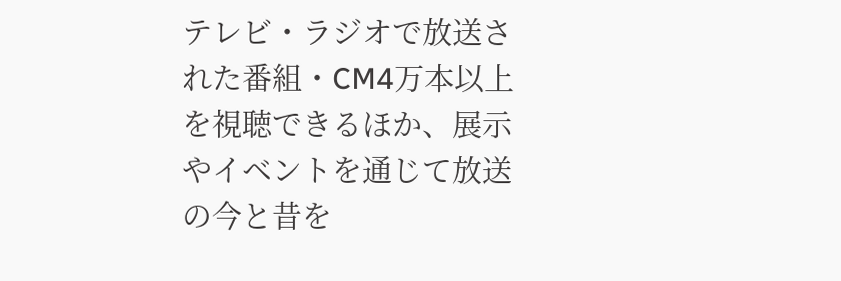テレビ・ラジオで放送された番組・CM4万本以上を視聴できるほか、展示やイベントを通じて放送の今と昔を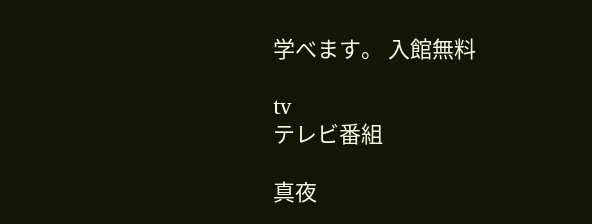学べます。 入館無料

tv
テレビ番組

真夜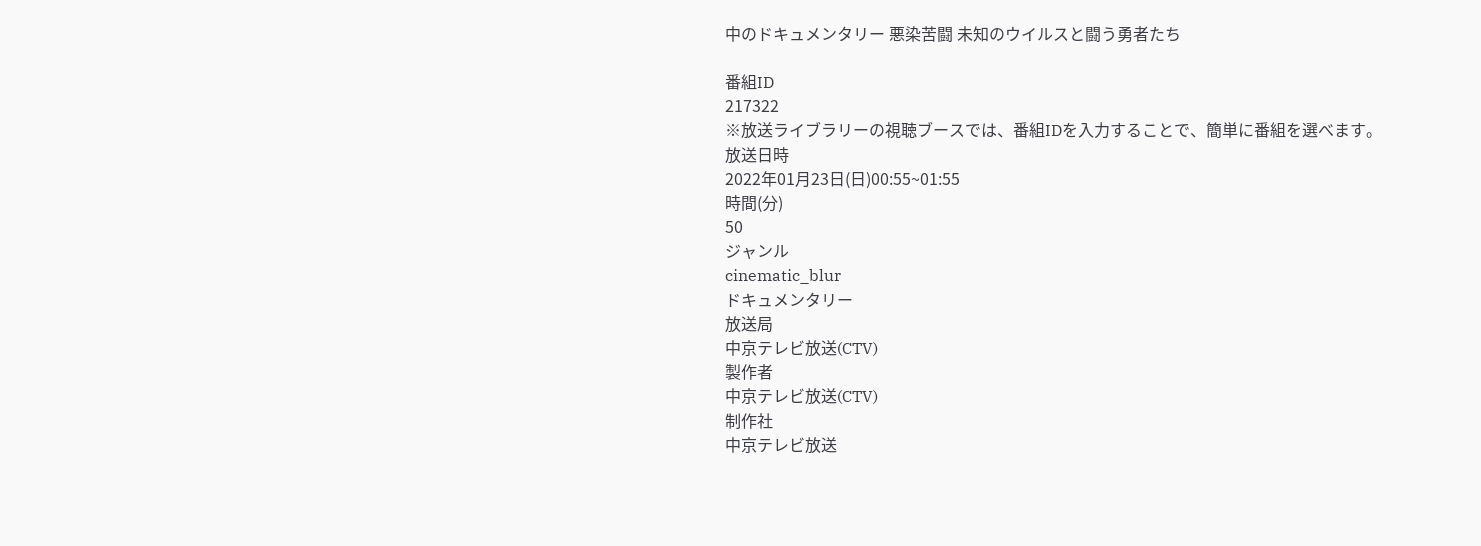中のドキュメンタリー 悪染苦闘 未知のウイルスと闘う勇者たち

番組ID
217322
※放送ライブラリーの視聴ブースでは、番組IDを入力することで、簡単に番組を選べます。
放送日時
2022年01月23日(日)00:55~01:55
時間(分)
50
ジャンル
cinematic_blur
ドキュメンタリー
放送局
中京テレビ放送(CTV)
製作者
中京テレビ放送(CTV)
制作社
中京テレビ放送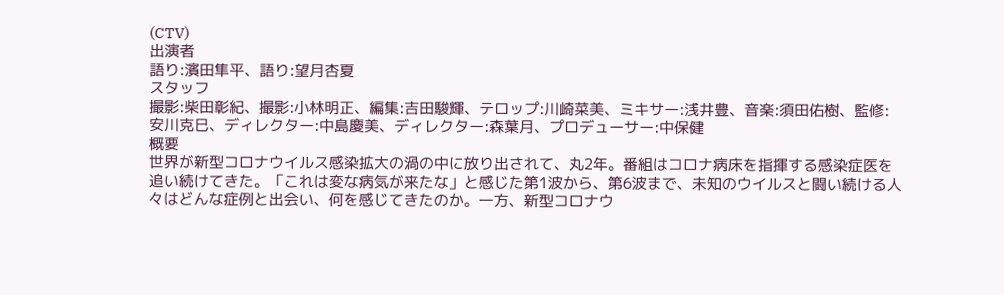(CTV)
出演者
語り:濱田隼平、語り:望月杏夏
スタッフ
撮影:柴田彰紀、撮影:小林明正、編集:吉田駿輝、テロップ:川崎菜美、ミキサー:浅井豊、音楽:須田佑樹、監修:安川克巳、ディレクター:中島慶美、ディレクター:森葉月、プロデューサー:中保健
概要
世界が新型コロナウイルス感染拡大の渦の中に放り出されて、丸2年。番組はコロナ病床を指揮する感染症医を追い続けてきた。「これは変な病気が来たな」と感じた第1波から、第6波まで、未知のウイルスと闘い続ける人々はどんな症例と出会い、何を感じてきたのか。一方、新型コロナウ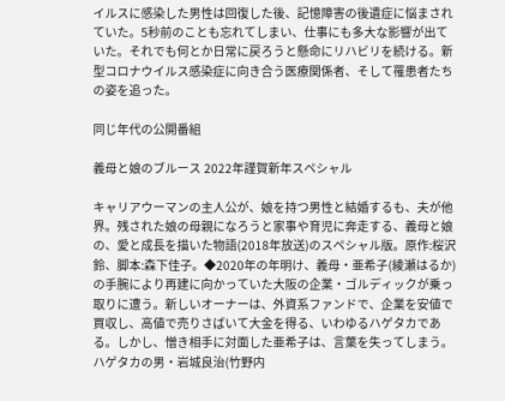イルスに感染した男性は回復した後、記憶障害の後遺症に悩まされていた。5秒前のことも忘れてしまい、仕事にも多大な影響が出ていた。それでも何とか日常に戻ろうと懸命にリハビリを続ける。新型コロナウイルス感染症に向き合う医療関係者、そして罹患者たちの姿を追った。

同じ年代の公開番組

義母と娘のブルース 2022年謹賀新年スペシャル

キャリアウーマンの主人公が、娘を持つ男性と結婚するも、夫が他界。残された娘の母親になろうと家事や育児に奔走する、義母と娘の、愛と成長を描いた物語(2018年放送)のスペシャル版。原作:桜沢鈴、脚本:森下佳子。◆2020年の年明け、義母・亜希子(綾瀬はるか)の手腕により再建に向かっていた大阪の企業・ゴルディックが乗っ取りに遭う。新しいオーナーは、外資系ファンドで、企業を安値で買収し、高値で売りさばいて大金を得る、いわゆるハゲタカである。しかし、憎き相手に対面した亜希子は、言葉を失ってしまう。ハゲタカの男・岩城良治(竹野内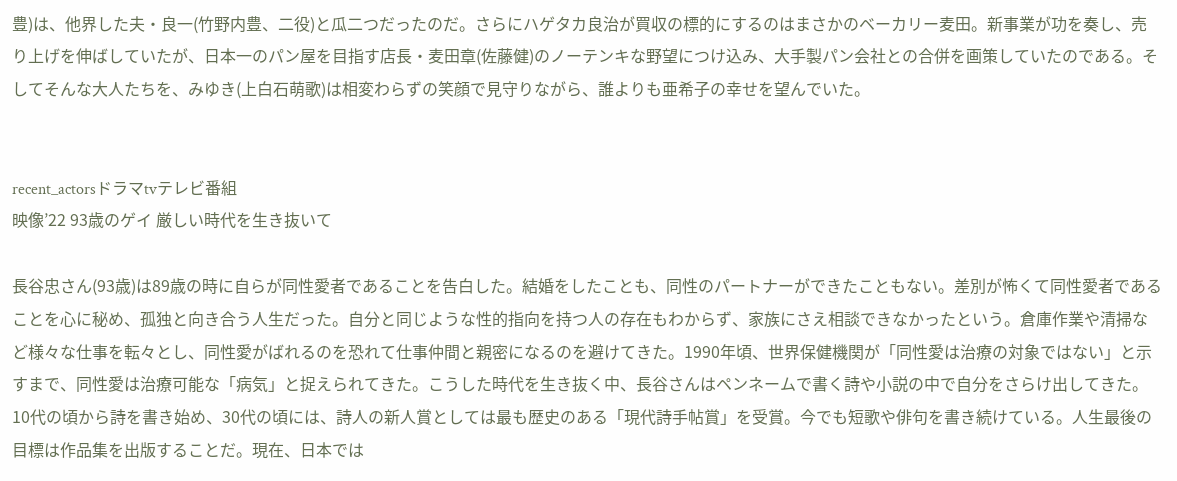豊)は、他界した夫・良一(竹野内豊、二役)と瓜二つだったのだ。さらにハゲタカ良治が買収の標的にするのはまさかのベーカリー麦田。新事業が功を奏し、売り上げを伸ばしていたが、日本一のパン屋を目指す店長・麦田章(佐藤健)のノーテンキな野望につけ込み、大手製パン会社との合併を画策していたのである。そしてそんな大人たちを、みゆき(上白石萌歌)は相変わらずの笑顔で見守りながら、誰よりも亜希子の幸せを望んでいた。


recent_actorsドラマtvテレビ番組
映像’22 93歳のゲイ 厳しい時代を生き抜いて

長谷忠さん(93歳)は89歳の時に自らが同性愛者であることを告白した。結婚をしたことも、同性のパートナーができたこともない。差別が怖くて同性愛者であることを心に秘め、孤独と向き合う人生だった。自分と同じような性的指向を持つ人の存在もわからず、家族にさえ相談できなかったという。倉庫作業や清掃など様々な仕事を転々とし、同性愛がばれるのを恐れて仕事仲間と親密になるのを避けてきた。1990年頃、世界保健機関が「同性愛は治療の対象ではない」と示すまで、同性愛は治療可能な「病気」と捉えられてきた。こうした時代を生き抜く中、長谷さんはペンネームで書く詩や小説の中で自分をさらけ出してきた。10代の頃から詩を書き始め、30代の頃には、詩人の新人賞としては最も歴史のある「現代詩手帖賞」を受賞。今でも短歌や俳句を書き続けている。人生最後の目標は作品集を出版することだ。現在、日本では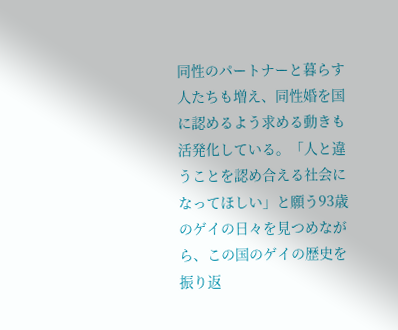同性のパートナーと暮らす人たちも増え、同性婚を国に認めるよう求める動きも活発化している。「人と違うことを認め合える社会になってほしい」と願う93歳のゲイの日々を見つめながら、この国のゲイの歴史を振り返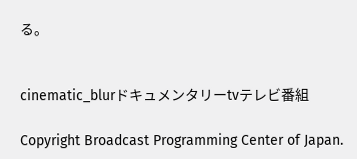る。


cinematic_blurドキュメンタリーtvテレビ番組

Copyright Broadcast Programming Center of Japan.